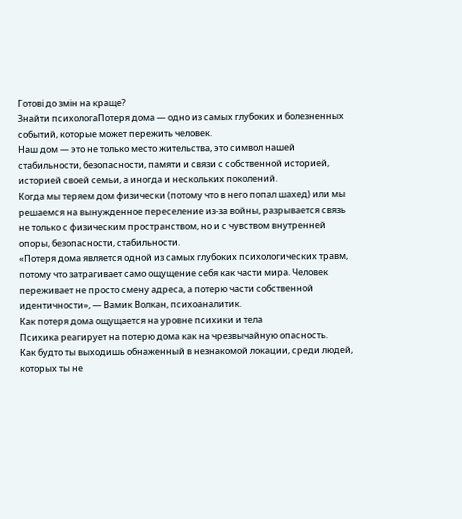Готові до змін на краще?
Знайти психологаПотеря дома — одно из самых глубоких и болезненных событий, которые может пережить человек.
Наш дом — это не только место жительства, это символ нашей стабильности, безопасности, памяти и связи с собственной историей, историей своей семьи, а иногда и нескольких поколений.
Когда мы теряем дом физически (потому что в него попал шахед) или мы решаемся на вынужденное переселение из-за войны, разрывается связь не только с физическим пространством, но и с чувством внутренней опоры, безопасности, стабильности.
«Потеря дома является одной из самых глубоких психологических травм, потому что затрагивает само ощущение себя как части мира. Человек переживает не просто смену адреса, а потерю части собственной идентичности», — Вамик Волкан, психоаналитик.
Как потеря дома ощущается на уровне психики и тела
Психика реагирует на потерю дома как на чрезвычайную опасность.
Как будто ты выходишь обнаженный в незнакомой локации, среди людей, которых ты не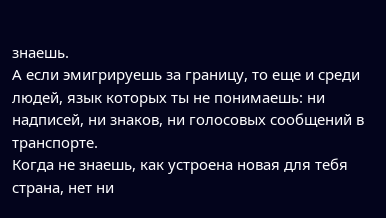знаешь.
А если эмигрируешь за границу, то еще и среди людей, язык которых ты не понимаешь: ни надписей, ни знаков, ни голосовых сообщений в транспорте.
Когда не знаешь, как устроена новая для тебя страна, нет ни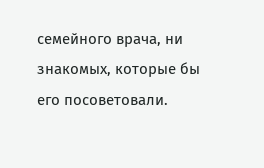семейного врача, ни знакомых, которые бы его посоветовали.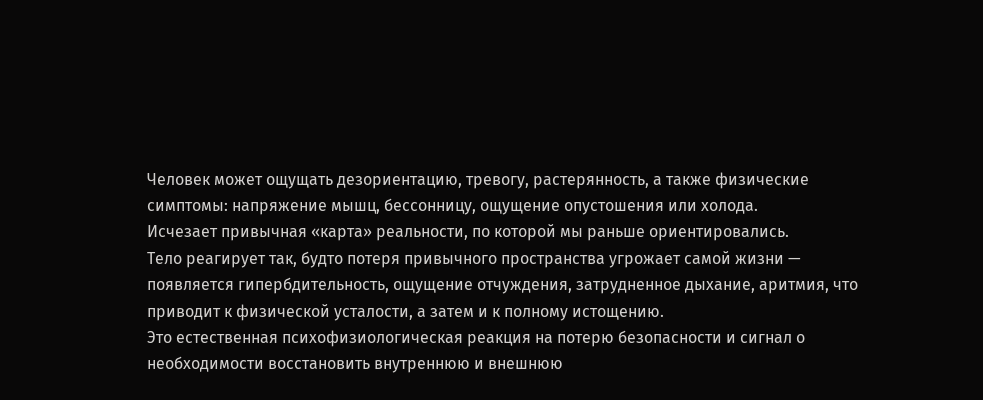Человек может ощущать дезориентацию, тревогу, растерянность, а также физические симптомы: напряжение мышц, бессонницу, ощущение опустошения или холода.
Исчезает привычная «карта» реальности, по которой мы раньше ориентировались.
Тело реагирует так, будто потеря привычного пространства угрожает самой жизни — появляется гипербдительность, ощущение отчуждения, затрудненное дыхание, аритмия, что приводит к физической усталости, а затем и к полному истощению.
Это естественная психофизиологическая реакция на потерю безопасности и сигнал о необходимости восстановить внутреннюю и внешнюю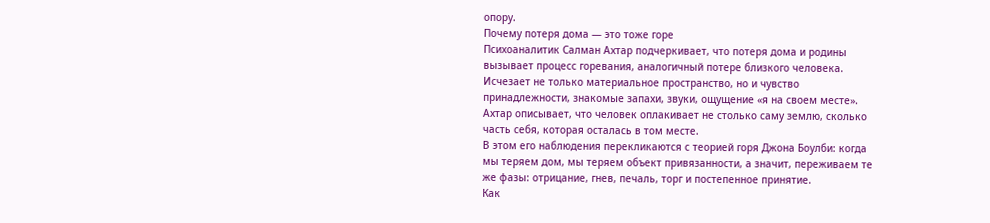опору.
Почему потеря дома — это тоже горе
Психоаналитик Салман Ахтар подчеркивает, что потеря дома и родины вызывает процесс горевания, аналогичный потере близкого человека.
Исчезает не только материальное пространство, но и чувство принадлежности, знакомые запахи, звуки, ощущение «я на своем месте».
Ахтар описывает, что человек оплакивает не столько саму землю, сколько часть себя, которая осталась в том месте.
В этом его наблюдения перекликаются с теорией горя Джона Боулби: когда мы теряем дом, мы теряем объект привязанности, а значит, переживаем те же фазы: отрицание, гнев, печаль, торг и постепенное принятие.
Как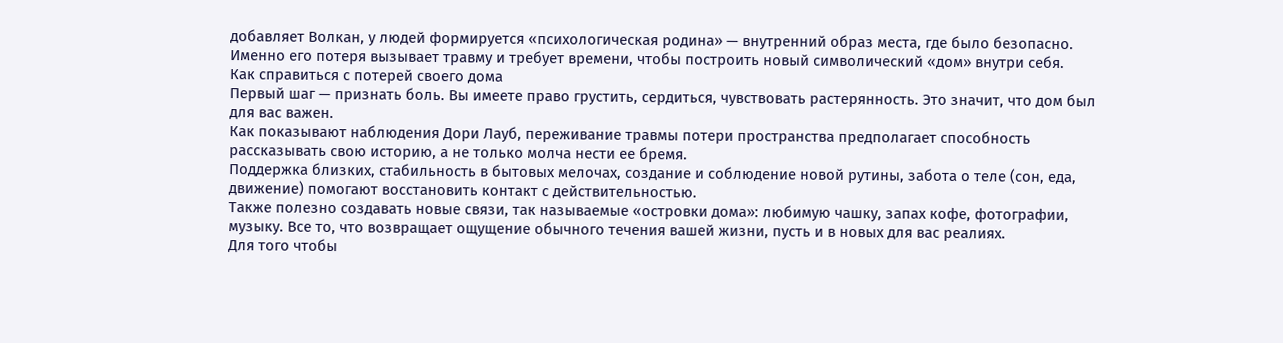добавляет Волкан, у людей формируется «психологическая родина» — внутренний образ места, где было безопасно.
Именно его потеря вызывает травму и требует времени, чтобы построить новый символический «дом» внутри себя.
Как справиться с потерей своего дома
Первый шаг — признать боль. Вы имеете право грустить, сердиться, чувствовать растерянность. Это значит, что дом был для вас важен.
Как показывают наблюдения Дори Лауб, переживание травмы потери пространства предполагает способность рассказывать свою историю, а не только молча нести ее бремя.
Поддержка близких, стабильность в бытовых мелочах, создание и соблюдение новой рутины, забота о теле (сон, еда, движение) помогают восстановить контакт с действительностью.
Также полезно создавать новые связи, так называемые «островки дома»: любимую чашку, запах кофе, фотографии, музыку. Все то, что возвращает ощущение обычного течения вашей жизни, пусть и в новых для вас реалиях.
Для того чтобы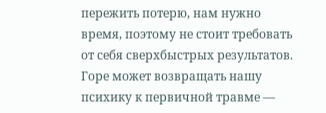пережить потерю, нам нужно время, поэтому не стоит требовать от себя сверхбыстрых результатов.
Горе может возвращать нашу психику к первичной травме —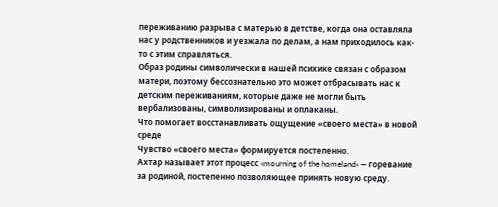переживанию разрыва с матерью в детстве, когда она оставляла нас у родственников и уезжала по делам, а нам приходилось как-то с этим справляться.
Образ родины символически в нашей психике связан с образом матери, поэтому бессознательно это может отбрасывать нас к детским переживаниям, которые даже не могли быть вербализованы, символизированы и оплаканы.
Что помогает восстанавливать ощущение «своего места» в новой среде
Чувство «своего места» формируется постепенно.
Ахтар называет этот процесс «mourning of the homeland» — горевание за родиной, постепенно позволяющее принять новую среду.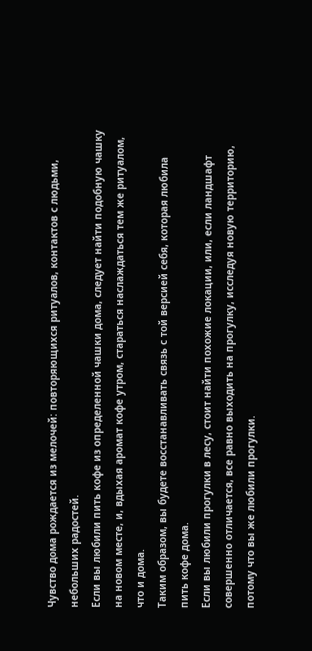Чувство дома рождается из мелочей: повторяющихся ритуалов, контактов с людьми, небольших радостей.
Если вы любили пить кофе из определенной чашки дома, следует найти подобную чашку на новом месте, и, вдыхая аромат кофе утром, стараться наслаждаться тем же ритуалом, что и дома.
Таким образом, вы будете восстанавливать связь с той версией себя, которая любила пить кофе дома.
Если вы любили прогулки в лесу, стоит найти похожие локации, или, если ландшафт совершенно отличается, все равно выходить на прогулку, исследуя новую территорию, потому что вы же любили прогулки.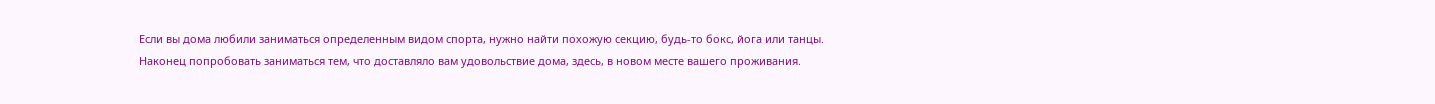Если вы дома любили заниматься определенным видом спорта, нужно найти похожую секцию, будь-то бокс, йога или танцы.
Наконец попробовать заниматься тем, что доставляло вам удовольствие дома, здесь, в новом месте вашего проживания.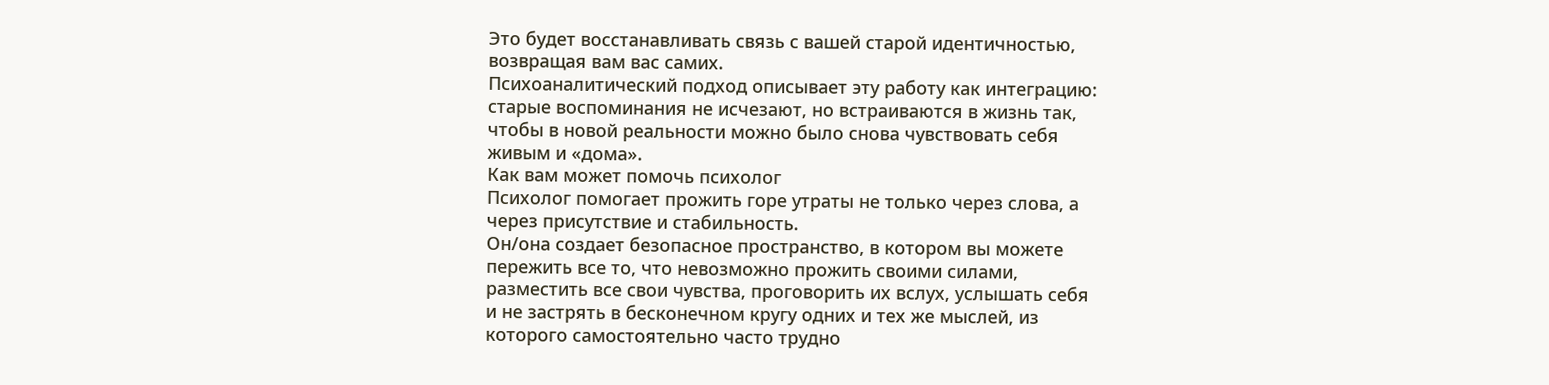Это будет восстанавливать связь с вашей старой идентичностью, возвращая вам вас самих.
Психоаналитический подход описывает эту работу как интеграцию: старые воспоминания не исчезают, но встраиваются в жизнь так, чтобы в новой реальности можно было снова чувствовать себя живым и «дома».
Как вам может помочь психолог
Психолог помогает прожить горе утраты не только через слова, а через присутствие и стабильность.
Он/она создает безопасное пространство, в котором вы можете пережить все то, что невозможно прожить своими силами, разместить все свои чувства, проговорить их вслух, услышать себя и не застрять в бесконечном кругу одних и тех же мыслей, из которого самостоятельно часто трудно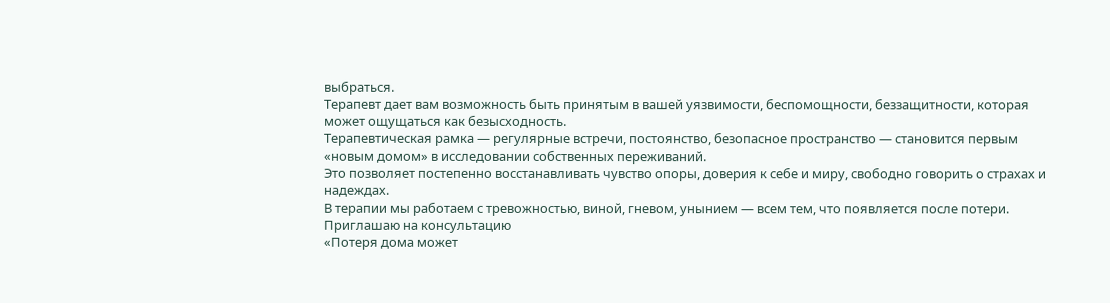выбраться.
Терапевт дает вам возможность быть принятым в вашей уязвимости, беспомощности, беззащитности, которая может ощущаться как безысходность.
Терапевтическая рамка — регулярные встречи, постоянство, безопасное пространство — становится первым «новым домом» в исследовании собственных переживаний.
Это позволяет постепенно восстанавливать чувство опоры, доверия к себе и миру, свободно говорить о страхах и надеждах.
В терапии мы работаем с тревожностью, виной, гневом, унынием — всем тем, что появляется после потери.
Приглашаю на консультацию
«Потеря дома может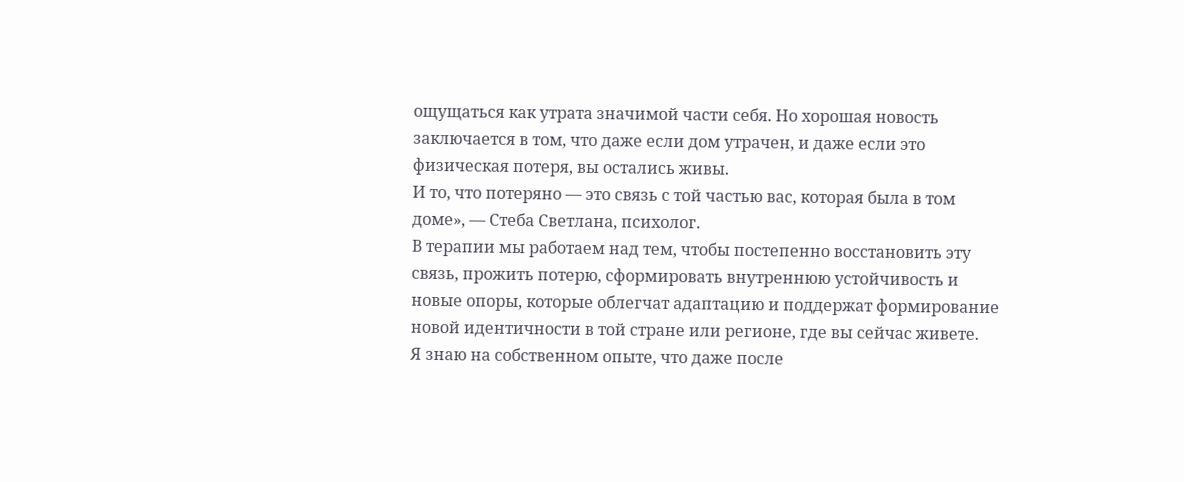ощущаться как утрата значимой части себя. Но хорошая новость заключается в том, что даже если дом утрачен, и даже если это физическая потеря, вы остались живы.
И то, что потеряно — это связь с той частью вас, которая была в том доме», — Стеба Светлана, психолог.
В терапии мы работаем над тем, чтобы постепенно восстановить эту связь, прожить потерю, сформировать внутреннюю устойчивость и новые опоры, которые облегчат адаптацию и поддержат формирование новой идентичности в той стране или регионе, где вы сейчас живете.
Я знаю на собственном опыте, что даже после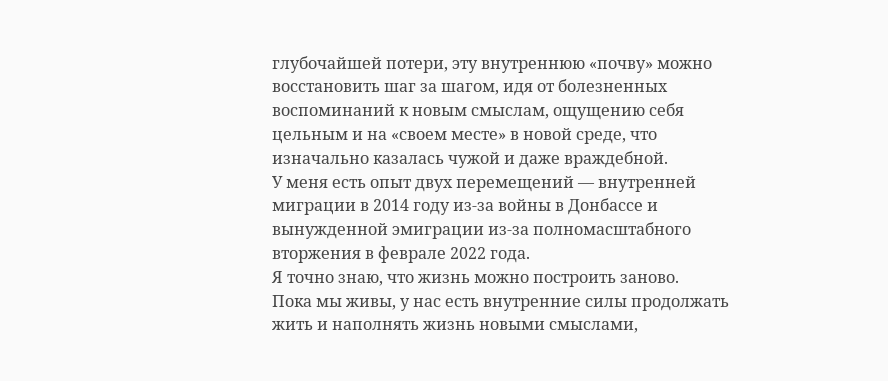глубочайшей потери, эту внутреннюю «почву» можно восстановить шаг за шагом, идя от болезненных воспоминаний к новым смыслам, ощущению себя цельным и на «своем месте» в новой среде, что изначально казалась чужой и даже враждебной.
У меня есть опыт двух перемещений — внутренней миграции в 2014 году из-за войны в Донбассе и вынужденной эмиграции из-за полномасштабного вторжения в феврале 2022 года.
Я точно знаю, что жизнь можно построить заново.
Пока мы живы, у нас есть внутренние силы продолжать жить и наполнять жизнь новыми смыслами,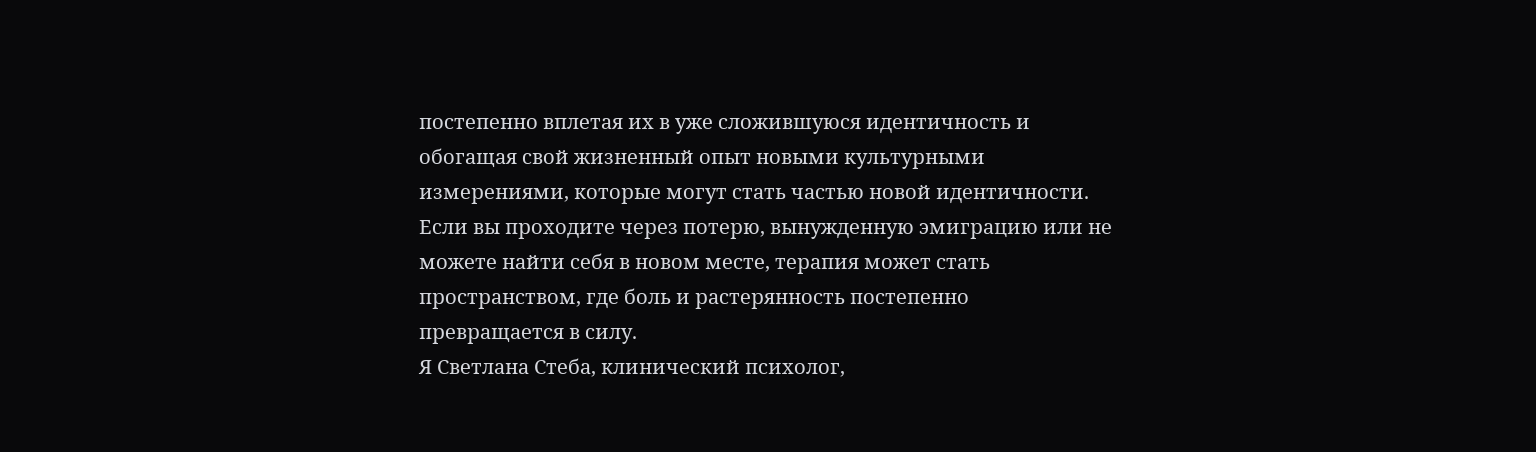постепенно вплетая их в уже сложившуюся идентичность и обогащая свой жизненный опыт новыми культурными измерениями, которые могут стать частью новой идентичности.
Если вы проходите через потерю, вынужденную эмиграцию или не можете найти себя в новом месте, терапия может стать пространством, где боль и растерянность постепенно превращается в силу.
Я Светлана Стеба, клинический психолог,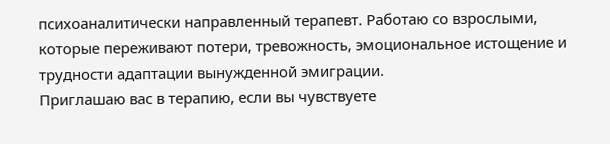психоаналитически направленный терапевт. Работаю со взрослыми, которые переживают потери, тревожность, эмоциональное истощение и трудности адаптации вынужденной эмиграции.
Приглашаю вас в терапию, если вы чувствуете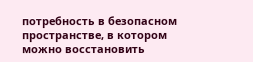потребность в безопасном пространстве, в котором можно восстановить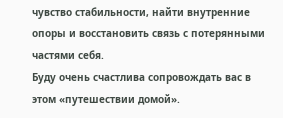чувство стабильности, найти внутренние опоры и восстановить связь с потерянными частями себя.
Буду очень счастлива сопровождать вас в этом «путешествии домой».